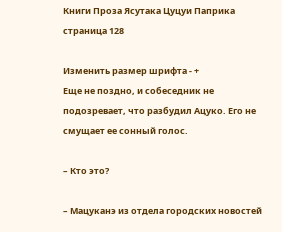Книги Проза Ясутака Цуцуи Паприка страница 128

Изменить размер шрифта - +
Еще не поздно, и собеседник не подозревает, что разбудил Ацуко. Его не смущает ее сонный голос.

– Кто это?

– Мацуканэ из отдела городских новостей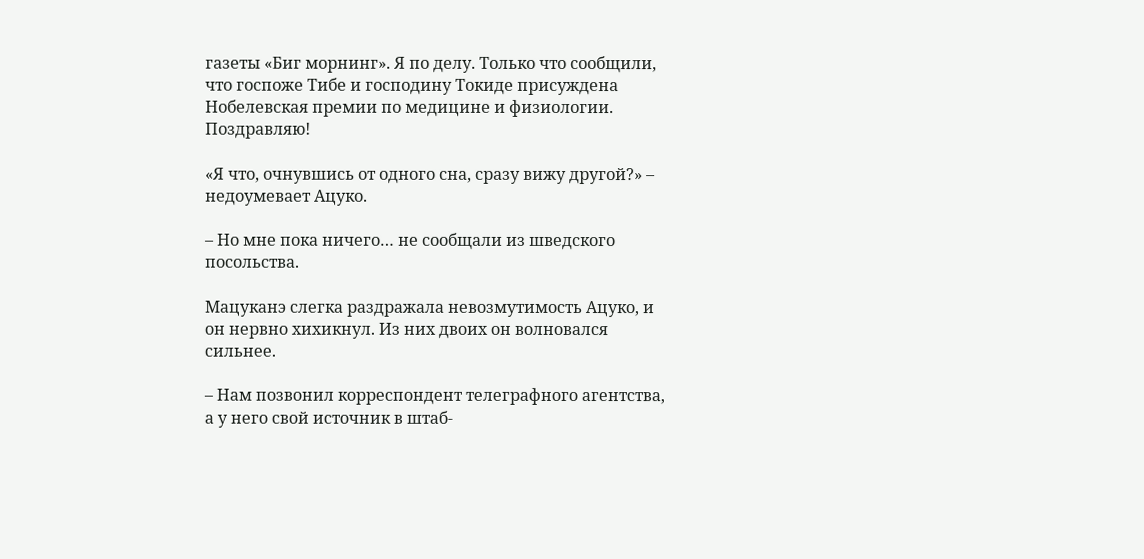газеты «Биг морнинг». Я по делу. Только что сообщили, что госпоже Тибе и господину Токиде присуждена Нобелевская премии по медицине и физиологии. Поздравляю!

«Я что, очнувшись от одного сна, сразу вижу другой?» – недоумевает Ацуко.

– Но мне пока ничего… не сообщали из шведского посольства.

Мацуканэ слегка раздражала невозмутимость Ацуко, и он нервно хихикнул. Из них двоих он волновался сильнее.

– Нам позвонил корреспондент телеграфного агентства, а у него свой источник в штаб-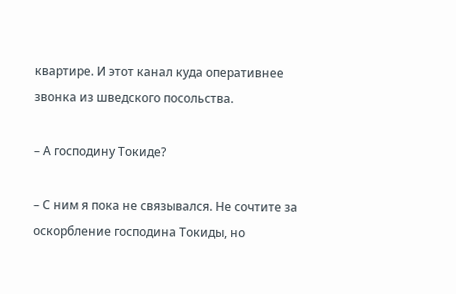квартире. И этот канал куда оперативнее звонка из шведского посольства.

– А господину Токиде?

– С ним я пока не связывался. Не сочтите за оскорбление господина Токиды, но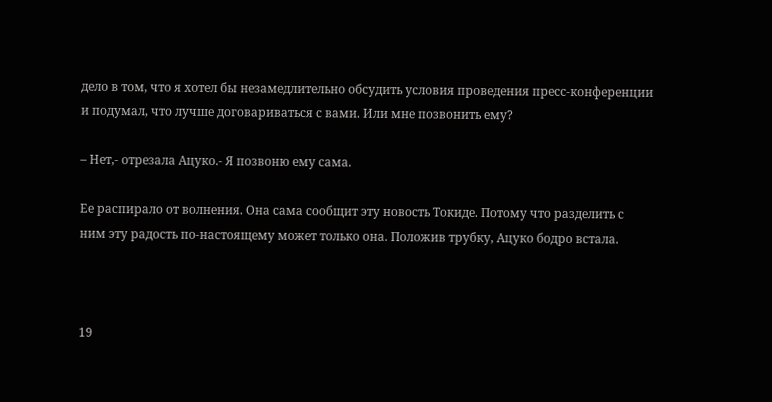дело в том, что я хотел бы незамедлительно обсудить условия проведения пресс-конференции и подумал, что лучше договариваться с вами. Или мне позвонить ему?

– Нет,- отрезала Ацуко.- Я позвоню ему сама.

Ее распирало от волнения. Она сама сообщит эту новость Токиде. Потому что разделить с ним эту радость по-настоящему может только она. Положив трубку, Ацуко бодро встала.



19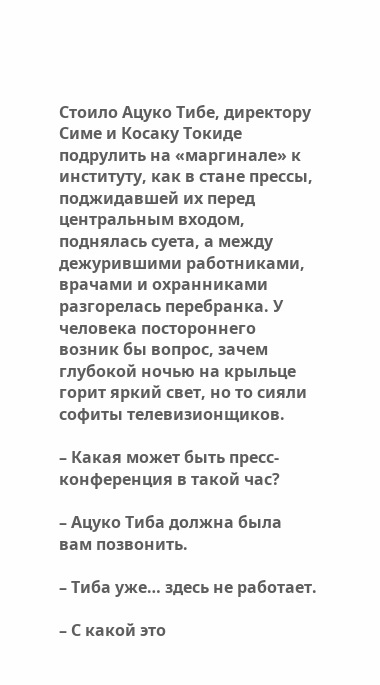Стоило Ацуко Тибе, директору Симе и Косаку Токиде подрулить на «маргинале» к институту, как в стане прессы, поджидавшей их перед центральным входом, поднялась суета, а между дежурившими работниками, врачами и охранниками разгорелась перебранка. У человека постороннего возник бы вопрос, зачем глубокой ночью на крыльце горит яркий свет, но то сияли софиты телевизионщиков.

– Какая может быть пресс-конференция в такой час?

– Ацуко Тиба должна была вам позвонить.

– Тиба уже… здесь не работает.

– С какой это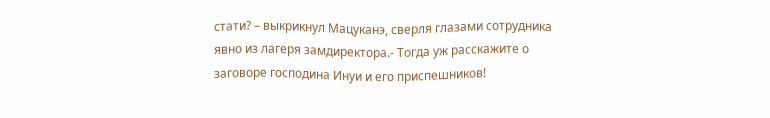стати? – выкрикнул Мацуканэ, сверля глазами сотрудника явно из лагеря замдиректора.- Тогда уж расскажите о заговоре господина Инуи и его приспешников!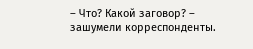– Что? Какой заговор? – зашумели корреспонденты.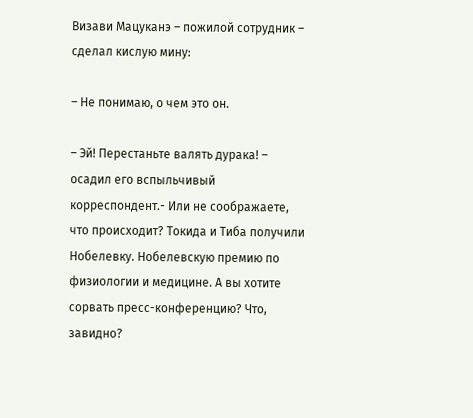Визави Мацуканэ – пожилой сотрудник – сделал кислую мину:

– Не понимаю, о чем это он.

– Эй! Перестаньте валять дурака! – осадил его вспыльчивый корреспондент.- Или не соображаете, что происходит? Токида и Тиба получили Нобелевку. Нобелевскую премию по физиологии и медицине. А вы хотите сорвать пресс-конференцию? Что, завидно?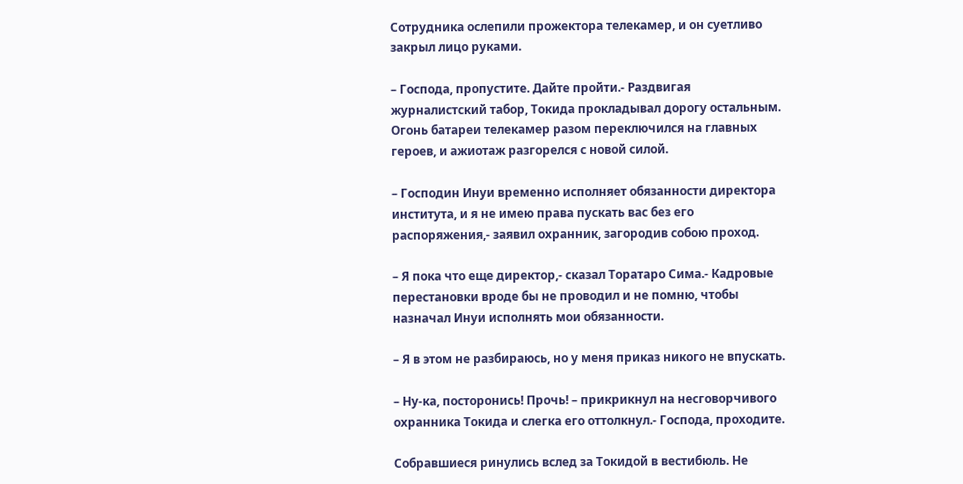Сотрудника ослепили прожектора телекамер, и он суетливо закрыл лицо руками.

– Господа, пропустите. Дайте пройти.- Раздвигая журналистский табор, Токида прокладывал дорогу остальным. Огонь батареи телекамер разом переключился на главных героев, и ажиотаж разгорелся с новой силой.

– Господин Инуи временно исполняет обязанности директора института, и я не имею права пускать вас без его распоряжения,- заявил охранник, загородив собою проход.

– Я пока что еще директор,- сказал Торатаро Сима.- Кадровые перестановки вроде бы не проводил и не помню, чтобы назначал Инуи исполнять мои обязанности.

– Я в этом не разбираюсь, но у меня приказ никого не впускать.

– Ну-ка, посторонись! Прочь! – прикрикнул на несговорчивого охранника Токида и слегка его оттолкнул.- Господа, проходите.

Собравшиеся ринулись вслед за Токидой в вестибюль. Не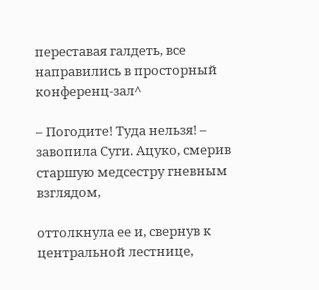переставая галдеть, все направились в просторный конференц-зал^

– Погодите! Туда нельзя! – завопила Суги. Ацуко, смерив старшую медсестру гневным взглядом,

оттолкнула ее и, свернув к центральной лестнице,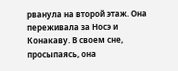рванула на второй этаж. Она переживала за Носэ и Конакаву. В своем сне, просыпаясь, она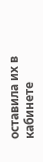оставила их в кабинете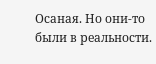Осаная. Но они-то были в реальности.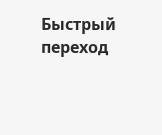Быстрый переход